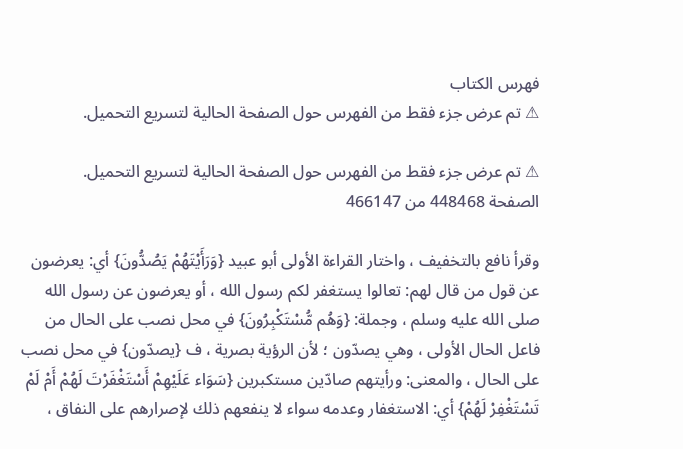فهرس الكتاب
⚠ تم عرض جزء فقط من الفهرس حول الصفحة الحالية لتسريع التحميل.

⚠ تم عرض جزء فقط من الفهرس حول الصفحة الحالية لتسريع التحميل.
الصفحة 448468 من 466147

وقرأ نافع بالتخفيف ، واختار القراءة الأولى أبو عبيد {وَرَأَيْتَهُمْ يَصُدُّونَ} أي: يعرضون عن قول من قال لهم: تعالوا يستغفر لكم رسول الله ، أو يعرضون عن رسول الله صلى الله عليه وسلم ، وجملة: {وَهُم مُّسْتَكْبِرُونَ} في محل نصب على الحال من فاعل الحال الأولى ، وهي يصدّون ؛ لأن الرؤية بصرية ، ف {يصدّون} في محل نصب على الحال ، والمعنى: ورأيتهم صادّين مستكبرين {سَوَاء عَلَيْهِمْ أَسْتَغْفَرْتَ لَهُمْ أَمْ لَمْ تَسْتَغْفِرْ لَهُمْ} أي: الاستغفار وعدمه سواء لا ينفعهم ذلك لإصرارهم على النفاق ،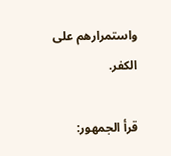واستمرارهم على الكفر.

قرأ الجمهور: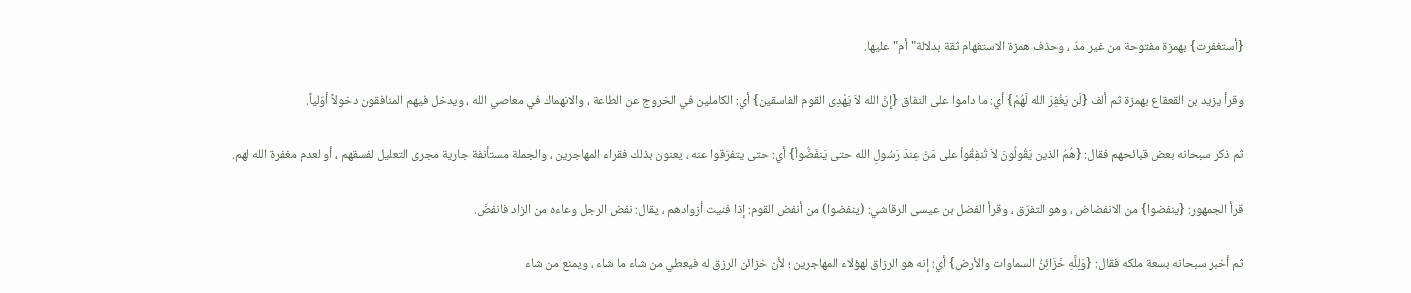{أستغفرت} بهمزة مفتوحة من غير مدّ ، وحذف همزة الاستفهام ثقة بدلالة"أم"عليها.

وقرأ يزيد بن القعقاع بهمزة ثم ألف {لَن يَغْفِرَ الله لَهُمْ} أي: ما داموا على النفاق {إِنَّ الله لاَ يَهْدِى القوم الفاسقين} أي: الكاملين في الخروج عن الطاعة ، والانهماك في معاصي الله ، ويدخل فيهم المنافقون دخولاً أوّلياً.

ثم ذكر سبحانه بعض قبائحهم فقال: {هُمُ الذين يَقُولُونَ لاَ تُنفِقُواْ على مَنْ عِندَ رَسُولِ الله حتى يَنفَضُّواْ} أي: حتى يتفرّقوا عنه ، يعنون بذلك فقراء المهاجرين ، والجملة مستأنفة جارية مجرى التعليل لفسقهم ، أو لعدم مغفرة الله لهم.

قرأ الجمهور: {ينفضوا} من الانفضاض ، وهو التفرّق ، وقرأ الفضل بن عيسى الرقاشي: (ينفضوا) من أنفض القوم: إذا فنيت أزوادهم ، يقال: نفض الرجل وعاءه من الزاد فانفضّ.

ثم أخبر سبحانه بسعة ملكه فقال: {وَلِلَّهِ خَزَائِنُ السماوات والأرض} أي: إنه هو الرزاق لهؤلاء المهاجرين ؛ لأن خزائن الرزق له فيعطي من شاء ما شاء ، ويمنع من شاء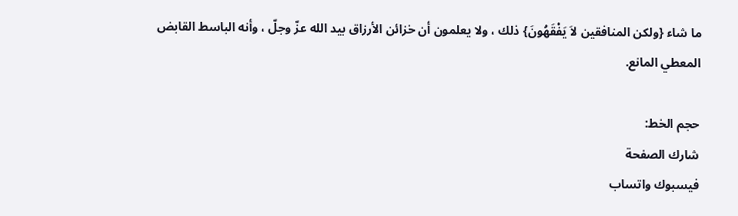ما شاء {ولكن المنافقين لاَ يَفْقَهُونَ} ذلك ، ولا يعلمون أن خزائن الأرزاق بيد الله عزّ وجلّ ، وأنه الباسط القابض المعطي المانع.

حجم الخط:
شارك الصفحة
فيسبوك واتساب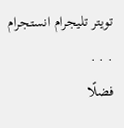تويتر تليجرام انستجرام
. . .
فضلًا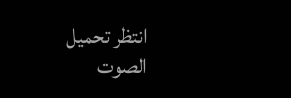انتظر تحميل الصوت